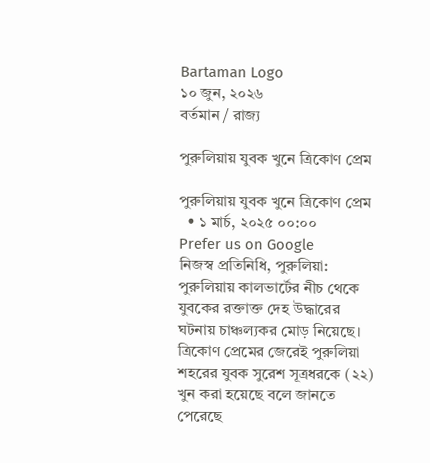Bartaman Logo
১০ জুন, ২০২৬
বর্তমান / রাজ্য

পুরুলিয়ায় যুবক খুনে ত্রিকোণ প্রেম

পুরুলিয়ায় যুবক খুনে ত্রিকোণ প্রেম
  • ১ মার্চ, ২০২৫ ০০:০০
Prefer us on Google
নিজস্ব প্রতিনিধি, পুরুলিয়া: পুরুলিয়ায় কালভার্টের নীচ থেকে যুবকের রক্তাক্ত দেহ উদ্ধারের ঘটনায় চাঞ্চল্যকর মোড় নিয়েছে। ত্রিকোণ প্রেমের জেরেই পুরুলিয়া শহরের যুবক সুরেশ সূত্রধরকে (২২) খুন করা হয়েছে বলে জানতে পেরেছে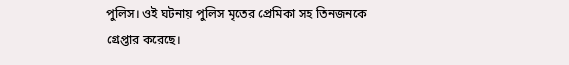পুলিস। ওই ঘটনায় পুলিস মৃতের প্রেমিকা সহ তিনজনকে গ্রেপ্তার করেছে।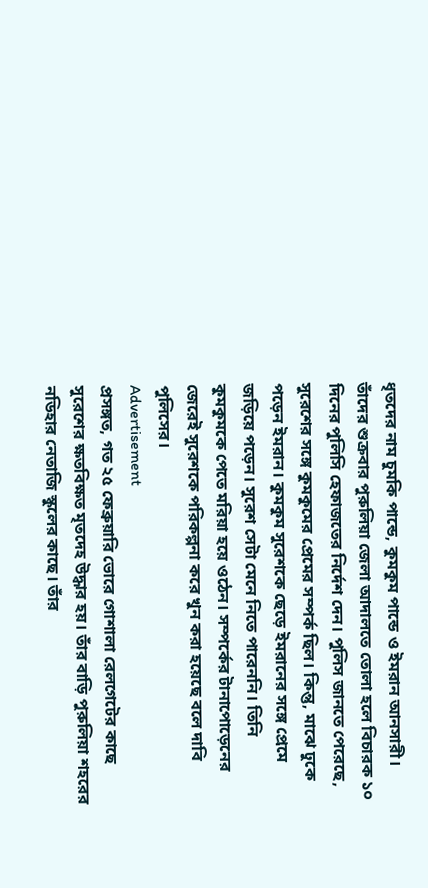ধৃতদের নাম চুমকি পান্ডে, কুমকুম পান্ডে ও ইমরান আনসারী। তাঁদের শুক্রবার পুরুলিয়া জেলা আদালতে তোলা হলে বিচারক ১০ দিনের পুলিসি হেফাজতের নির্দেশ দেন। পুলিস জানতে পেরেছে, সুরেশের সঙ্গে কুমকুমের প্রেমের সম্পর্ক ছিল। কিন্তু, মাঝে ঢুকে পড়েন ইমরান। কুমকুম সুরেশকে ছেড়ে ইমরানের সঙ্গে প্রেমে জড়িয়ে পড়েন। সুরেশ সেটা মেনে নিতে পারেননি। তিনি কুমকুমকে পেতে মরিয়া হয়ে ওঠেন। সম্পর্কের টানাপোড়েনের জেরেই সুরেশকে পরিকল্পনা করে খুন করা হয়েছে বলে দাবি পুলিসের।
Advertisement
প্রসঙ্গত, গত ২৫ ফেব্রুয়ারি ভোরে গোশালা রেলগেটের কাছে সুরেশের ক্ষতবিক্ষত মৃতদেহ উদ্ধার হয়। তাঁর বাড়ি পুরুলিয়া শহরের নডিহার নেতাজি স্কুলের কাছে। তাঁর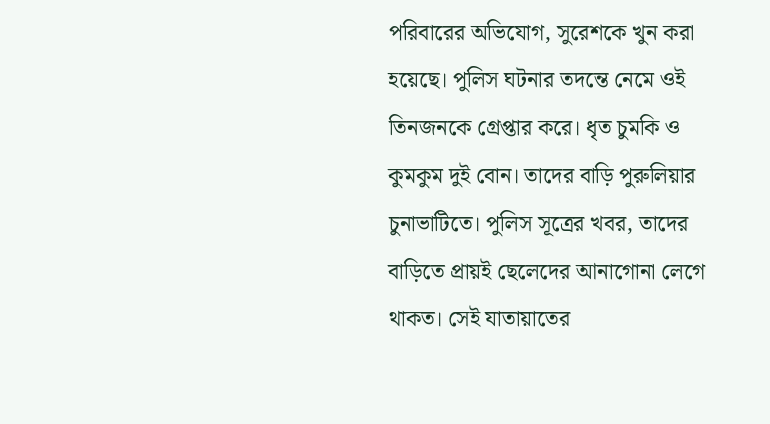পরিবারের অভিযোগ, সুরেশকে খুন করা হয়েছে। পুলিস ঘটনার তদন্তে নেমে ওই তিনজনকে গ্রেপ্তার করে। ধৃত চুমকি ও কুমকুম দুই বোন। তাদের বাড়ি পুরুলিয়ার চুনাভাটিতে। পুলিস সূত্রের খবর, তাদের বাড়িতে প্রায়ই ছেলেদের আনাগোনা লেগে থাকত। সেই যাতায়াতের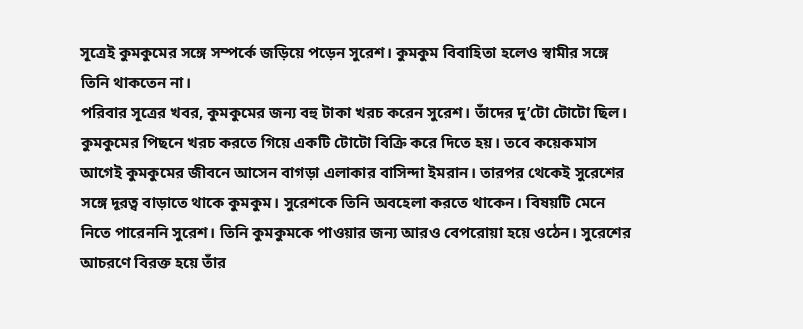সূত্রেই কুমকুমের সঙ্গে সম্পর্কে জড়িয়ে পড়েন সুরেশ। কুমকুম বিবাহিতা হলেও স্বামীর সঙ্গে তিনি থাকতেন না।
পরিবার সূত্রের খবর, কুমকুমের জন্য বহু টাকা খরচ করেন সুরেশ। তাঁদের দু’টো টোটো ছিল। কুমকুমের পিছনে খরচ করতে গিয়ে একটি টোটো বিক্রি করে দিতে হয়। তবে কয়েকমাস আগেই কুমকুমের জীবনে আসেন বাগড়া এলাকার বাসিন্দা ইমরান। তারপর থেকেই সুরেশের সঙ্গে দূরত্ব বাড়াতে থাকে কুমকুম। সুরেশকে তিনি অবহেলা করতে থাকেন। বিষয়টি মেনে নিতে পারেননি সুরেশ। তিনি কুমকুমকে পাওয়ার জন্য আরও বেপরোয়া হয়ে ওঠেন। সুরেশের আচরণে বিরক্ত হয়ে তাঁর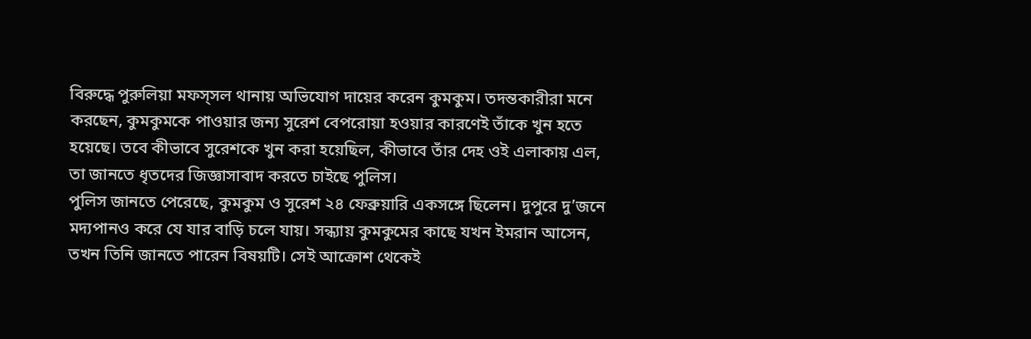বিরুদ্ধে পুরুলিয়া মফস্‌সল থানায় অভিযোগ দায়ের করেন কুমকুম। তদন্তকারীরা মনে করছেন, কুমকুমকে পাওয়ার জন্য সুরেশ বেপরোয়া হওয়ার কারণেই তাঁকে খুন হতে হয়েছে। তবে কীভাবে সুরেশকে খুন করা হয়েছিল, কীভাবে তাঁর দেহ ওই এলাকায় এল, তা জানতে ধৃতদের জিজ্ঞাসাবাদ করতে চাইছে পুলিস।
পুলিস জানতে পেরেছে, কুমকুম ও সুরেশ ২৪ ফেব্রুয়ারি একসঙ্গে ছিলেন। দুপুরে দু’জনে মদ্যপানও করে যে যার বাড়ি চলে যায়। সন্ধ্যায় কুমকুমের কাছে যখন ইমরান আসেন, তখন তিনি জানতে পারেন বিষয়টি। সেই আক্রোশ থেকেই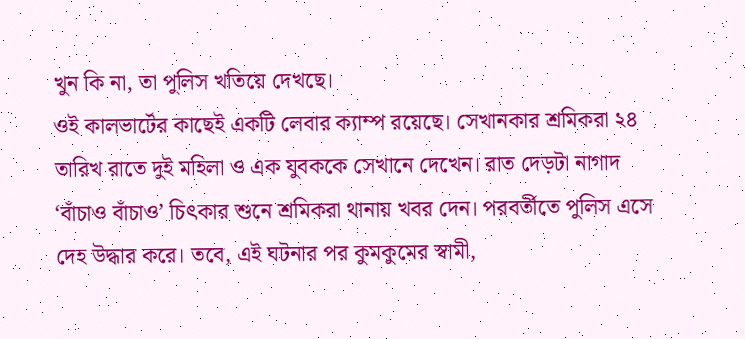খুন কি না, তা পুলিস খতিয়ে দেখছে।
ওই কালভার্টের কাছেই একটি লেবার ক্যাম্প রয়েছে। সেখানকার শ্রমিকরা ২৪ তারিখ রাতে দুই মহিলা ও এক যুবককে সেখানে দেখেন। রাত দেড়টা নাগাদ ‘বাঁচাও বাঁচাও’ চিৎকার শুনে শ্রমিকরা থানায় খবর দেন। পরবর্তীতে পুলিস এসে দেহ উদ্ধার করে। তবে, এই ঘটনার পর কুমকুমের স্বামী,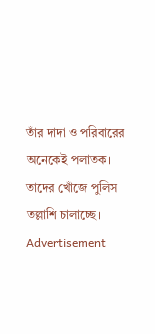তাঁর দাদা ও পরিবারের অনেকেই পলাতক। তাদের খোঁজে পুলিস তল্লাশি চালাচ্ছে।
Advertisement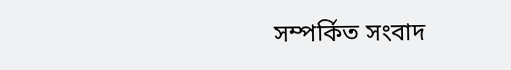সম্পর্কিত সংবাদ